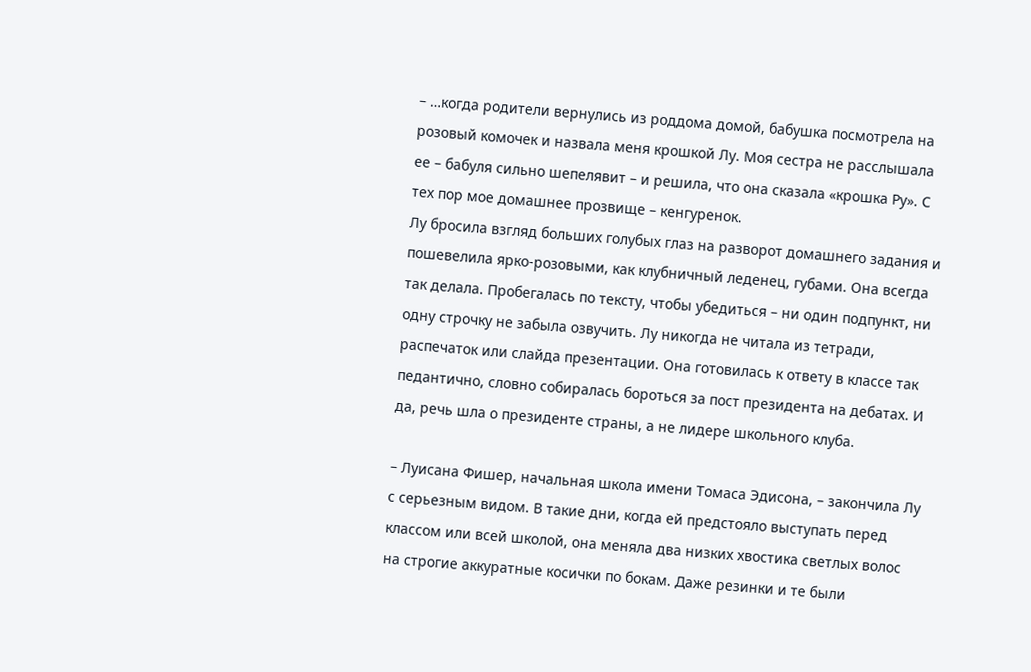– …когда родители вернулись из роддома домой, бабушка посмотрела на розовый комочек и назвала меня крошкой Лу. Моя сестра не расслышала ее – бабуля сильно шепелявит – и решила, что она сказала «крошка Ру». С тех пор мое домашнее прозвище – кенгуренок.
Лу бросила взгляд больших голубых глаз на разворот домашнего задания и пошевелила ярко-розовыми, как клубничный леденец, губами. Она всегда так делала. Пробегалась по тексту, чтобы убедиться – ни один подпункт, ни одну строчку не забыла озвучить. Лу никогда не читала из тетради, распечаток или слайда презентации. Она готовилась к ответу в классе так педантично, словно собиралась бороться за пост президента на дебатах. И да, речь шла о президенте страны, а не лидере школьного клуба.

– Луисана Фишер, начальная школа имени Томаса Эдисона, – закончила Лу с серьезным видом. В такие дни, когда ей предстояло выступать перед классом или всей школой, она меняла два низких хвостика светлых волос на строгие аккуратные косички по бокам. Даже резинки и те были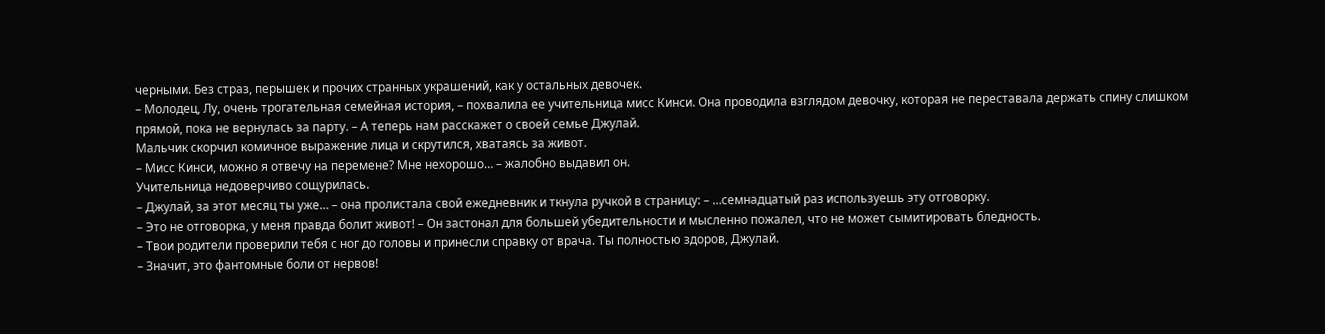черными. Без страз, перышек и прочих странных украшений, как у остальных девочек.
– Молодец, Лу, очень трогательная семейная история, – похвалила ее учительница мисс Кинси. Она проводила взглядом девочку, которая не переставала держать спину слишком прямой, пока не вернулась за парту. – А теперь нам расскажет о своей семье Джулай.
Мальчик скорчил комичное выражение лица и скрутился, хватаясь за живот.
– Мисс Кинси, можно я отвечу на перемене? Мне нехорошо… – жалобно выдавил он.
Учительница недоверчиво сощурилась.
– Джулай, за этот месяц ты уже… – она пролистала свой ежедневник и ткнула ручкой в страницу: – …семнадцатый раз используешь эту отговорку.
– Это не отговорка, у меня правда болит живот! – Он застонал для большей убедительности и мысленно пожалел, что не может сымитировать бледность.
– Твои родители проверили тебя с ног до головы и принесли справку от врача. Ты полностью здоров, Джулай.
– Значит, это фантомные боли от нервов!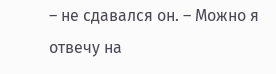– не сдавался он. – Можно я отвечу на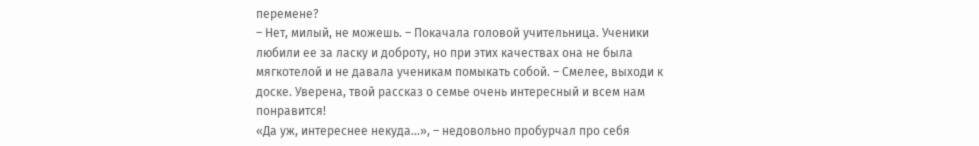перемене?
– Нет, милый, не можешь. – Покачала головой учительница. Ученики любили ее за ласку и доброту, но при этих качествах она не была мягкотелой и не давала ученикам помыкать собой. – Смелее, выходи к доске. Уверена, твой рассказ о семье очень интересный и всем нам понравится!
«Да уж, интереснее некуда…», – недовольно пробурчал про себя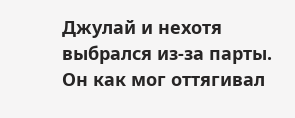Джулай и нехотя выбрался из-за парты. Он как мог оттягивал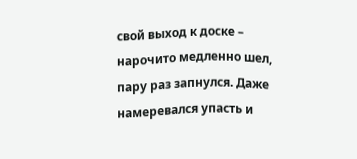свой выход к доске – нарочито медленно шел, пару раз запнулся. Даже намеревался упасть и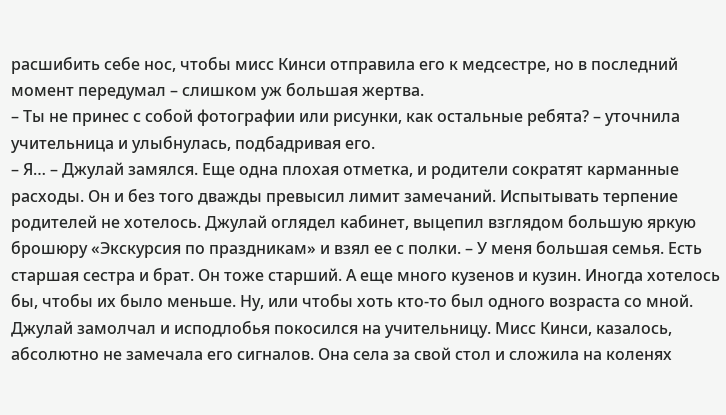расшибить себе нос, чтобы мисс Кинси отправила его к медсестре, но в последний момент передумал – слишком уж большая жертва.
– Ты не принес с собой фотографии или рисунки, как остальные ребята? – уточнила учительница и улыбнулась, подбадривая его.
– Я… – Джулай замялся. Еще одна плохая отметка, и родители сократят карманные расходы. Он и без того дважды превысил лимит замечаний. Испытывать терпение родителей не хотелось. Джулай оглядел кабинет, выцепил взглядом большую яркую брошюру «Экскурсия по праздникам» и взял ее с полки. – У меня большая семья. Есть старшая сестра и брат. Он тоже старший. А еще много кузенов и кузин. Иногда хотелось бы, чтобы их было меньше. Ну, или чтобы хоть кто-то был одного возраста со мной.
Джулай замолчал и исподлобья покосился на учительницу. Мисс Кинси, казалось, абсолютно не замечала его сигналов. Она села за свой стол и сложила на коленях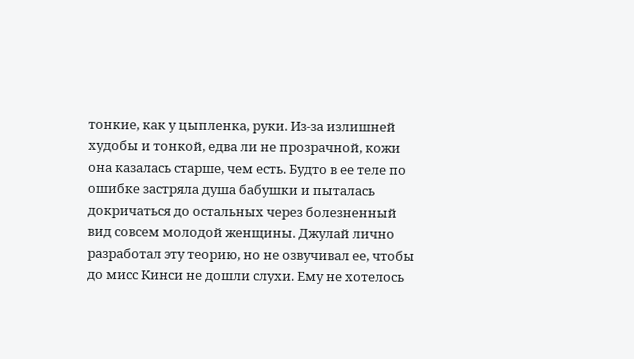тонкие, как у цыпленка, руки. Из-за излишней худобы и тонкой, едва ли не прозрачной, кожи она казалась старше, чем есть. Будто в ее теле по ошибке застряла душа бабушки и пыталась докричаться до остальных через болезненный вид совсем молодой женщины. Джулай лично разработал эту теорию, но не озвучивал ее, чтобы до мисс Кинси не дошли слухи. Ему не хотелось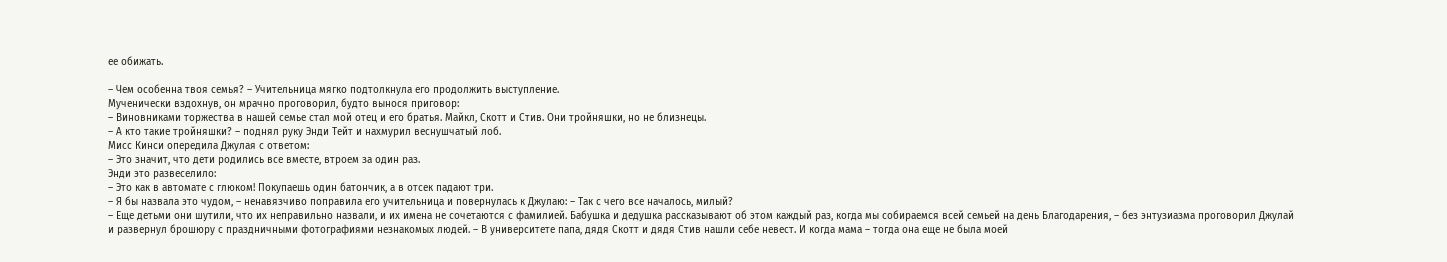ее обижать.

– Чем особенна твоя семья? – Учительница мягко подтолкнула его продолжить выступление.
Мученически вздохнув, он мрачно проговорил, будто вынося приговор:
– Виновниками торжества в нашей семье стал мой отец и его братья. Майкл, Скотт и Стив. Они тройняшки, но не близнецы.
– А кто такие тройняшки? – поднял руку Энди Тейт и нахмурил веснушчатый лоб.
Мисс Кинси опередила Джулая с ответом:
– Это значит, что дети родились все вместе, втроем за один раз.
Энди это развеселило:
– Это как в автомате с глюком! Покупаешь один батончик, а в отсек падают три.
– Я бы назвала это чудом, – ненавязчиво поправила его учительница и повернулась к Джулаю: – Так с чего все началось, милый?
– Еще детьми они шутили, что их неправильно назвали, и их имена не сочетаются с фамилией. Бабушка и дедушка рассказывают об этом каждый раз, когда мы собираемся всей семьей на день Благодарения, – без энтузиазма проговорил Джулай и развернул брошюру с праздничными фотографиями незнакомых людей. – В университете папа, дядя Скотт и дядя Стив нашли себе невест. И когда мама – тогда она еще не была моей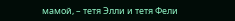мамой, – тетя Элли и тетя Фели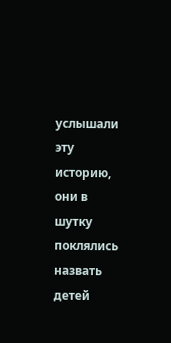услышали эту историю, они в шутку поклялись назвать детей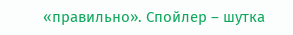«правильно». Спойлер – шутка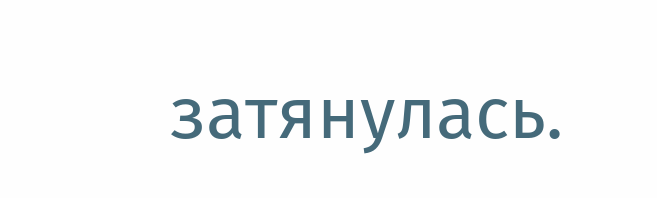затянулась.